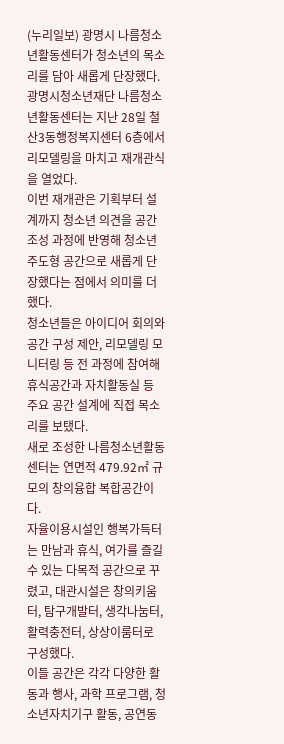(누리일보) 광명시 나름청소년활동센터가 청소년의 목소리를 담아 새롭게 단장했다.
광명시청소년재단 나름청소년활동센터는 지난 28일 철산3동행정복지센터 6층에서 리모델링을 마치고 재개관식을 열었다.
이번 재개관은 기획부터 설계까지 청소년 의견을 공간 조성 과정에 반영해 청소년 주도형 공간으로 새롭게 단장했다는 점에서 의미를 더했다.
청소년들은 아이디어 회의와 공간 구성 제안, 리모델링 모니터링 등 전 과정에 참여해 휴식공간과 자치활동실 등 주요 공간 설계에 직접 목소리를 보탰다.
새로 조성한 나름청소년활동센터는 연면적 479.92㎡ 규모의 창의융합 복합공간이다.
자율이용시설인 행복가득터는 만남과 휴식, 여가를 즐길 수 있는 다목적 공간으로 꾸렸고, 대관시설은 창의키움터, 탐구개발터, 생각나눔터, 활력충전터, 상상이룸터로 구성했다.
이들 공간은 각각 다양한 활동과 행사, 과학 프로그램, 청소년자치기구 활동, 공연동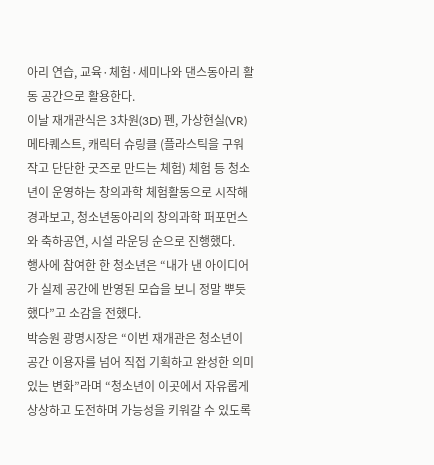아리 연습, 교육·체험·세미나와 댄스동아리 활동 공간으로 활용한다.
이날 재개관식은 3차원(3D) 펜, 가상현실(VR) 메타퀘스트, 캐릭터 슈링클 (플라스틱을 구워 작고 단단한 굿즈로 만드는 체험) 체험 등 청소년이 운영하는 창의과학 체험활동으로 시작해 경과보고, 청소년동아리의 창의과학 퍼포먼스와 축하공연, 시설 라운딩 순으로 진행했다.
행사에 참여한 한 청소년은 “내가 낸 아이디어가 실제 공간에 반영된 모습을 보니 정말 뿌듯했다”고 소감을 전했다.
박승원 광명시장은 “이번 재개관은 청소년이 공간 이용자를 넘어 직접 기획하고 완성한 의미 있는 변화”라며 “청소년이 이곳에서 자유롭게 상상하고 도전하며 가능성을 키워갈 수 있도록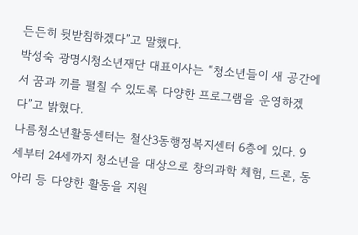든든히 뒷받침하겠다”고 말했다.
박성숙 광명시청소년재단 대표이사는 “청소년들이 새 공간에서 꿈과 끼를 펼칠 수 있도록 다양한 프로그램을 운영하겠다”고 밝혔다.
나름청소년활동센터는 철산3동행정복지센터 6층에 있다. 9세부터 24세까지 청소년을 대상으로 창의과학 체험, 드론, 동아리 등 다양한 활동을 지원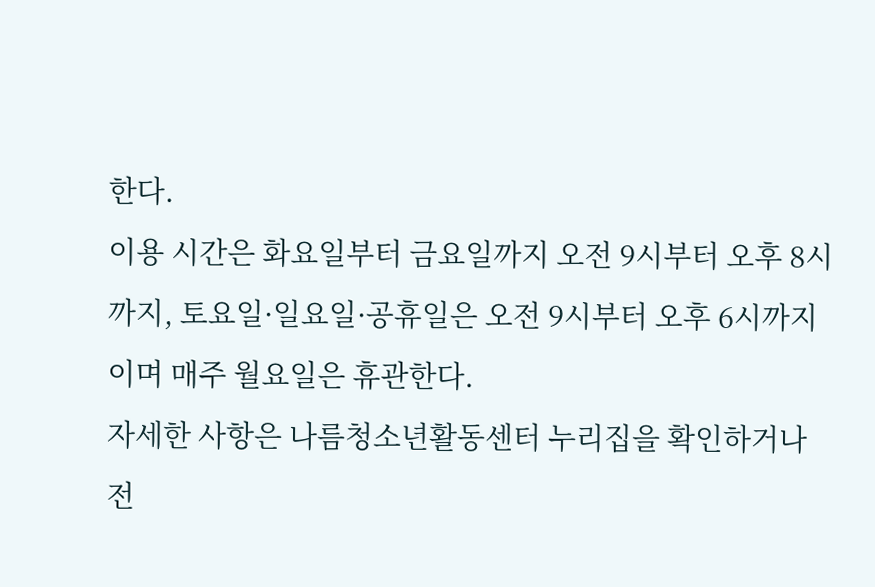한다.
이용 시간은 화요일부터 금요일까지 오전 9시부터 오후 8시까지, 토요일·일요일·공휴일은 오전 9시부터 오후 6시까지이며 매주 월요일은 휴관한다.
자세한 사항은 나름청소년활동센터 누리집을 확인하거나 전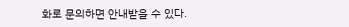화로 문의하면 안내받을 수 있다.